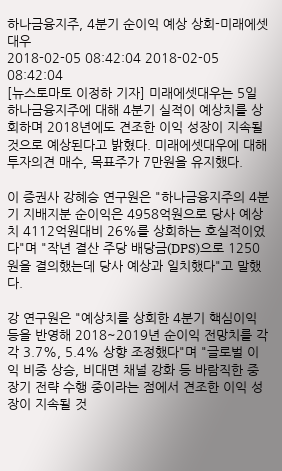하나금융지주, 4분기 순이익 예상 상회-미래에셋대우
2018-02-05 08:42:04 2018-02-05 08:42:04
[뉴스토마토 이정하 기자] 미래에셋대우는 5일 하나금융지주에 대해 4분기 실적이 예상치를 상회하며 2018년에도 견조한 이익 성장이 지속될 것으로 예상된다고 밝혔다. 미래에셋대우에 대해 투자의견 매수, 목표주가 7만원을 유지했다.

이 증권사 강혜승 연구원은 "하나금융지주의 4분기 지배지분 순이익은 4958억원으로 당사 예상치 4112억원대비 26%를 상회하는 호실적이었다"며 "작년 결산 주당 배당금(DPS)으로 1250원을 결의했는데 당사 예상과 일치했다"고 말했다.

강 연구원은 "예상치를 상회한 4분기 핵심이익 등을 반영해 2018~2019년 순이익 전망치를 각각 3.7%, 5.4% 상향 조정했다"며 "글로벌 이익 비중 상승, 비대면 채널 강화 등 바람직한 중장기 전략 수행 중이라는 점에서 견조한 이익 성장이 지속될 것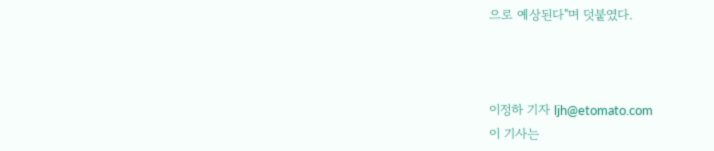으로 예상된다"며 덧붙였다.



이정하 기자 ljh@etomato.com
이 기사는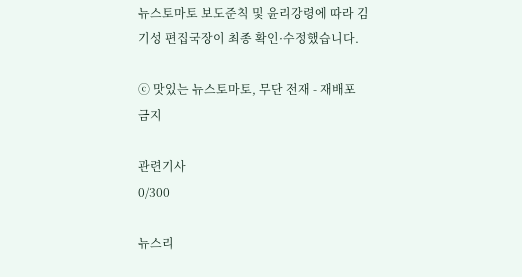뉴스토마토 보도준칙 및 윤리강령에 따라 김기성 편집국장이 최종 확인·수정했습니다.

ⓒ 맛있는 뉴스토마토, 무단 전재 - 재배포 금지

관련기사
0/300

뉴스리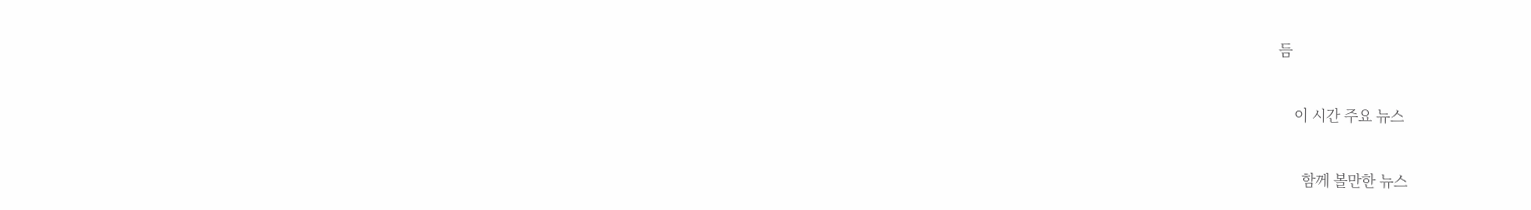듬

    이 시간 주요 뉴스

      함께 볼만한 뉴스